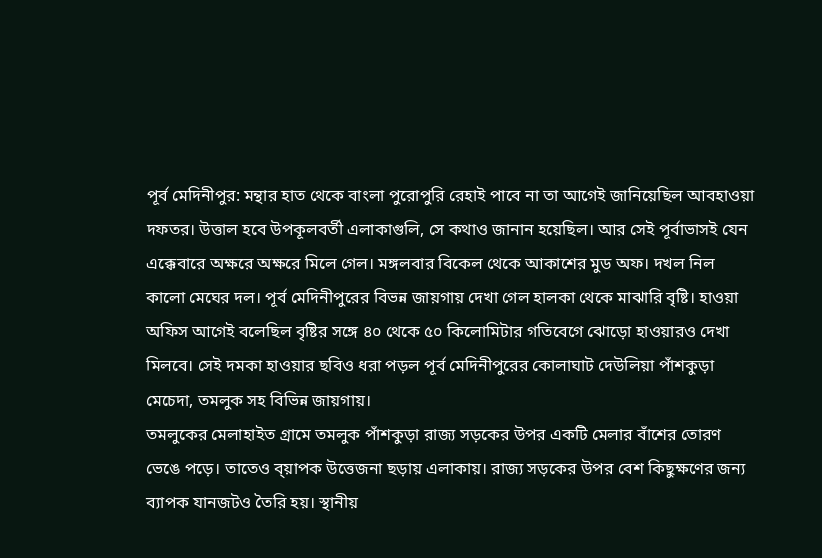পূর্ব মেদিনীপুর: মন্থার হাত থেকে বাংলা পুরোপুরি রেহাই পাবে না তা আগেই জানিয়েছিল আবহাওয়া দফতর। উত্তাল হবে উপকূলবর্তী এলাকাগুলি, সে কথাও জানান হয়েছিল। আর সেই পূর্বাভাসই যেন এক্কেবারে অক্ষরে অক্ষরে মিলে গেল। মঙ্গলবার বিকেল থেকে আকাশের মুড অফ। দখল নিল কালো মেঘের দল। পূর্ব মেদিনীপুরের বিভন্ন জায়গায় দেখা গেল হালকা থেকে মাঝারি বৃষ্টি। হাওয়া অফিস আগেই বলেছিল বৃষ্টির সঙ্গে ৪০ থেকে ৫০ কিলোমিটার গতিবেগে ঝোড়ো হাওয়ারও দেখা মিলবে। সেই দমকা হাওয়ার ছবিও ধরা পড়ল পূর্ব মেদিনীপুরের কোলাঘাট দেউলিয়া পাঁশকুড়া মেচেদা, তমলুক সহ বিভিন্ন জায়গায়।
তমলুকের মেলাহাইত গ্রামে তমলুক পাঁশকুড়া রাজ্য সড়কের উপর একটি মেলার বাঁশের তোরণ ভেঙে পড়ে। তাতেও ব্য়াপক উত্তেজনা ছড়ায় এলাকায়। রাজ্য সড়কের উপর বেশ কিছুক্ষণের জন্য ব্যাপক যানজটও তৈরি হয়। স্থানীয়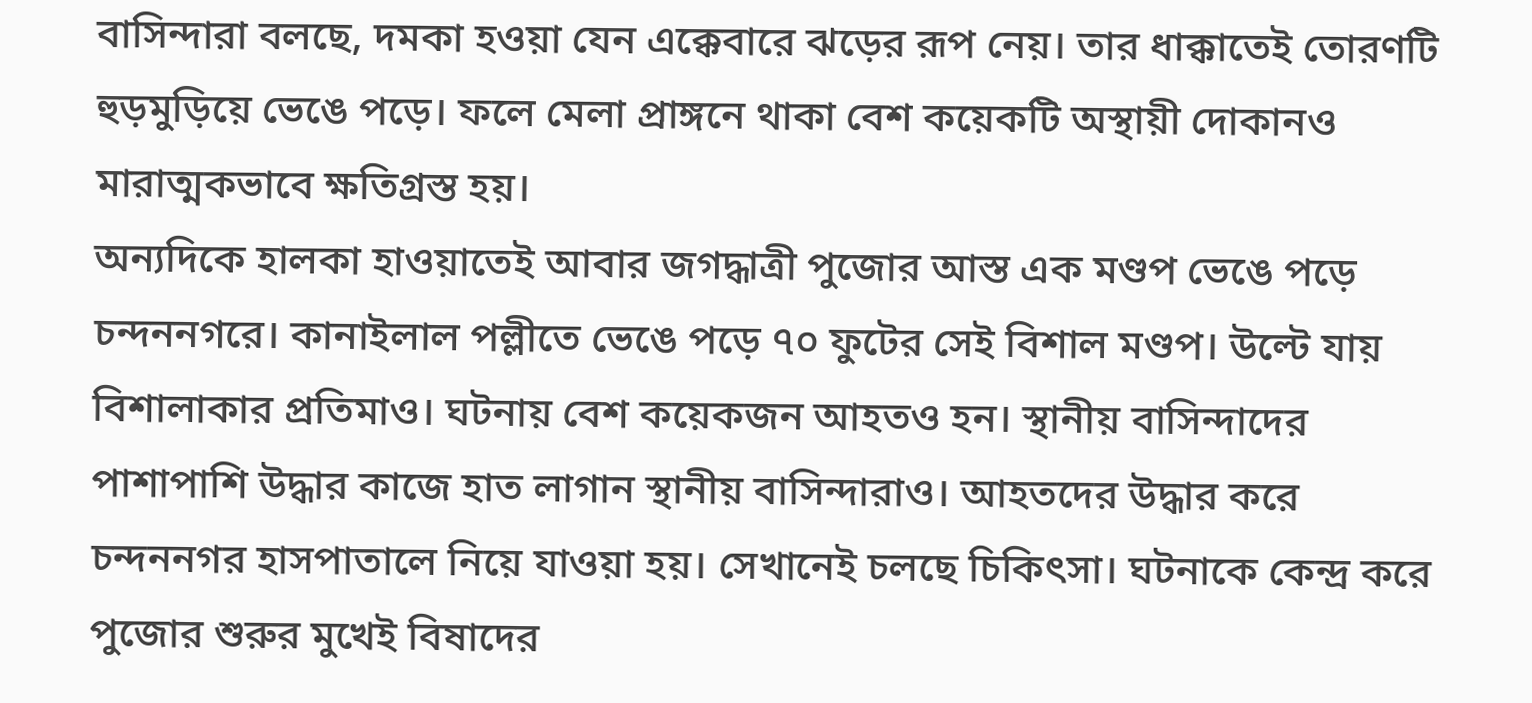বাসিন্দারা বলছে, দমকা হওয়া যেন এক্কেবারে ঝড়ের রূপ নেয়। তার ধাক্কাতেই তোরণটি হুড়মুড়িয়ে ভেঙে পড়ে। ফলে মেলা প্রাঙ্গনে থাকা বেশ কয়েকটি অস্থায়ী দোকানও মারাত্মকভাবে ক্ষতিগ্রস্ত হয়।
অন্যদিকে হালকা হাওয়াতেই আবার জগদ্ধাত্রী পুজোর আস্ত এক মণ্ডপ ভেঙে পড়ে চন্দননগরে। কানাইলাল পল্লীতে ভেঙে পড়ে ৭০ ফুটের সেই বিশাল মণ্ডপ। উল্টে যায় বিশালাকার প্রতিমাও। ঘটনায় বেশ কয়েকজন আহতও হন। স্থানীয় বাসিন্দাদের পাশাপাশি উদ্ধার কাজে হাত লাগান স্থানীয় বাসিন্দারাও। আহতদের উদ্ধার করে চন্দননগর হাসপাতালে নিয়ে যাওয়া হয়। সেখানেই চলছে চিকিৎসা। ঘটনাকে কেন্দ্র করে পুজোর শুরুর মুখেই বিষাদের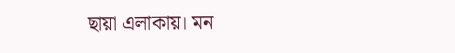ছায়া এলাকায়। মন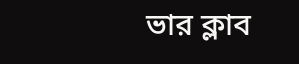ভার ক্লাব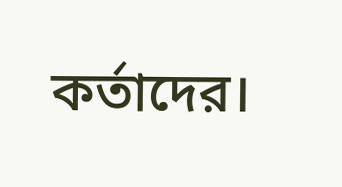কর্তাদের।